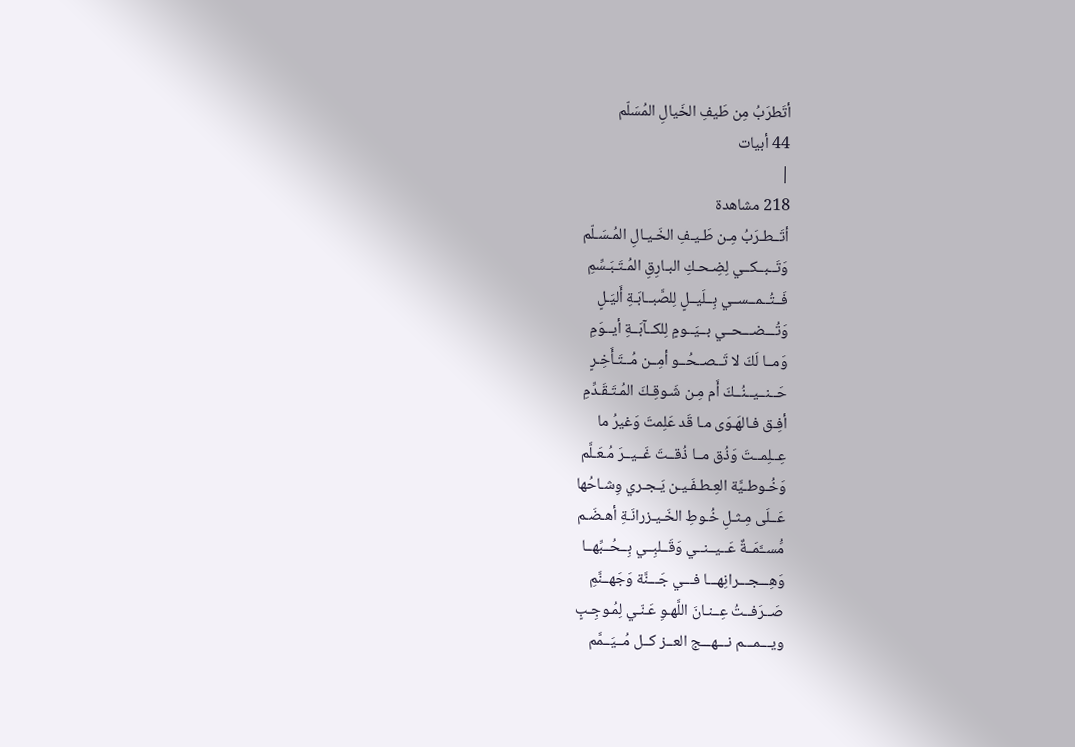أتَطرَبُ مِن طَيفِ الخَيالِ المُسَلّم
44 أبيات
|
218 مشاهدة
أتَــطـرَبُ مِـن طَـيـفِ الخَـيـالِ المُـسَـلّم
وَتَــبــكــي لِضِـحـكِ البـارِقِ المُـتَـبَـسِّمِ
فَــتُــمــســي بِــلَيــلٍ لِلصَّبــابَـةِ أَليَـلٍ
وَتُـــضـــحــي بــيَــومٍ لِلكــآبَــةِ أيــوَمِ
وَمــا لَكَ لا تَــصــحُــو أمِــن مُــتَـأَخِـرٍ
حَــنــيــنُــكَ أَم مِـن شَـوقِـكَ المُـتَـقَـدِّمِ
أفِـق فـالهَـوَى مـا قَد عَلِمتَ وَغيرُ ما
عِــلِمــتَ وَذُق مــا ذُقــتَ غَــيــرَ مُـعَـلَّم
وَخُـوطـيَّة العِـطـفَـيـن يَـجـري وِشـاحُها
عَــلَى مِـثـلِ خُـوطِ الخَـيـزرانَـةِ أهـضَـم
مَُســَّمَــةٌ عَــيــنــي وَقَــلبِــي بِــحُــبِّهــا
وَهِـــجـــرانِهـــا فـــي جَـــنَّة وَجَهــنَّمِ
صَــرَفــتُ عِــنـانَ اللَّهـوِ عَـنّـي لِمُـوجِـبٍ
ويـــمـــم نـــهـــج العــز كــل مُــيَــمَّم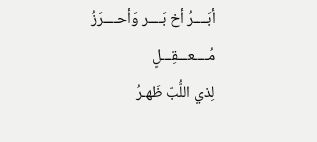أبَــــرُ أخ بَــــر وَأحــــرَزُ مُــــعـــقِـــلٍ
لِذي اللُّبّ ظَهـرُ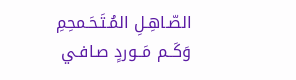الصّـاهِـلِ المُـتَـحَـمحِمِ
وَكَــم مَــوردٍ صـافـي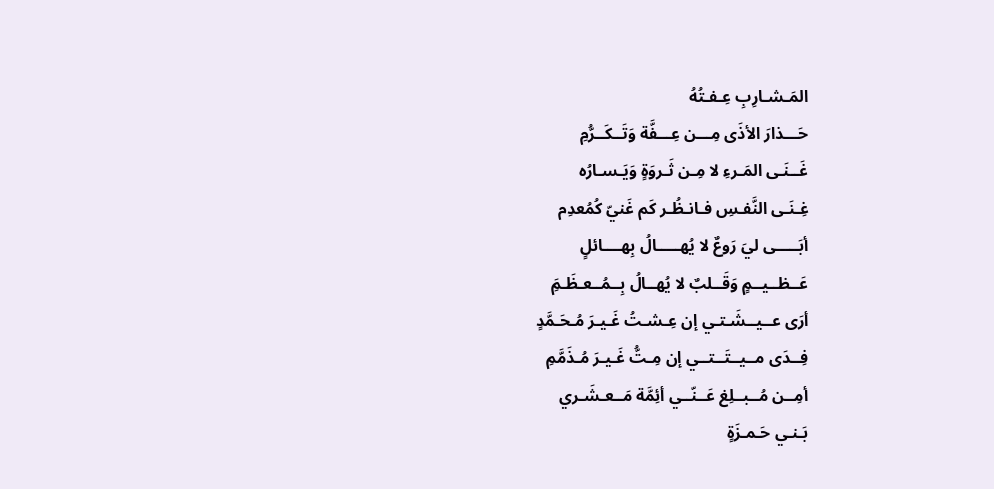المَـشـارِبِ عِـفـتُهُ
حَـــذارَ الأذَى مِـــن عِـــفَّة وَتَــكَــرُّمِ
غَــنَـى المَـرءِ لا مِـن ثَـروَةٍ وَيَـسـارُه
غِـنَـى النَّفـسِ فـانـظُـر كَم غَنيّ كُمُعدِم
أبَـــــى ليَ رَوعٌ لا يُهـــــالُ بِهــــائلٍ
عَــظــيــمٍ وَقَــلبٌ لا يُهــالُ بِــمُــعـظَـمَِ
أرَى عــيــشَـتـي إن عِـشـتُ غَـيـرَ مُـحَـمَّدٍ
فِــدَى مــيــتَــتــي إن مِـتُّ غَـيـرَ مُـذَمَّمِ
أمِــن مُــبــلِغ عَــنّــي أئِمَّة مَــعـشَـري
بَـنـي حَـمـزَةٍ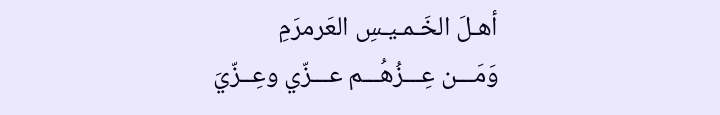أهـلَ الخَـمـيـسِ العَرمرَمِ
وَمَـــن عِـــزُهُـــم عـــزّي وعِــزّيَ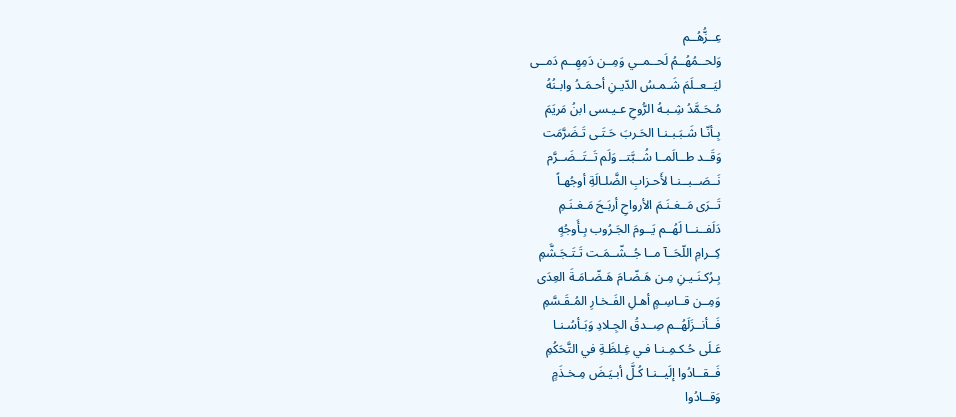عِــزُّهُــم
وَلحــمُهُــمُ لَحــمــي وَمِــن دَمِهِــم دَمــى
ليَــعــلَمَ شَـمـسُ الدّيـنِ أحـمَـدُ وابـنُهُ
مُـحَـمَّدُ شِـبـهُ الرُّوحِ عـيـسى ابنُ مَريَمَ
بِـأنّـا شَـبَـبـنـا الحَـربَ حَـتَـى تَـضَرَّمَت
وَقَــد طــالَمــا شُــبَّتــ وَلَم تَــتَــضَــرَّم
نَــصَــبــنـا لأَحـزابِ الضَّلـالَةِ أوجُهـاً
تَــرَى مَــغـنَـمَ الأرواحِ أربَـحَ مَـغـنَـمِ
دَلَفــنــا لَهُــم يَــومَ الجَـرُوب بِـأَوجُهٍ
كِــرامِ اللّحَــآ مــا جُــشّــمَـت تَـتَـجَـشَّمِ
بِـرُكـنَـيـنِ مِـن هَـضّـامَ هَـضّـامَـةَ العِدَى
وَمِــن قــاسِـمٍ أهـلِ الفَـخـارِ المُـقَـسَّمِ
فَــأنــزَلَهُــم صِــدقُ الجِـلادِ وَبَـأسُـنـا
عَـلَى حُـكـمِـنـا فـي غِـلظَـةِ في التَّحَكُمِ
فَــقــادُوا إلَيــنـا كُـلَّ أبـيَـضَ مِـخـذَمٍ
وَقــادُوا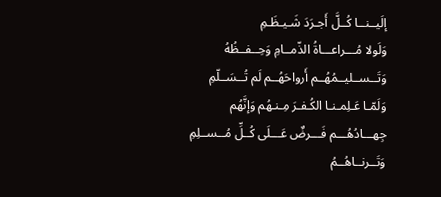إلَيــنــا كُــلَّ أَجـرَدَ شَـيـظَـمِ
وَلَولا مُـــراعـــاةُ الذّمــامِ وَحِــفــظُهُ
وَتَــســليــمُهُــم أَرواحَهُــم لَم تُــسَــلّمِ
وَلَمّـا عَـلِمـنـا الكُـفـرَ مِـنـهُم وَإنَّهُم
جِهـــادُهُـــم فَـــرضٌ عَـــلَى كُــلِّ مُــســلِمِ
وَتَــرنــاهُــمُ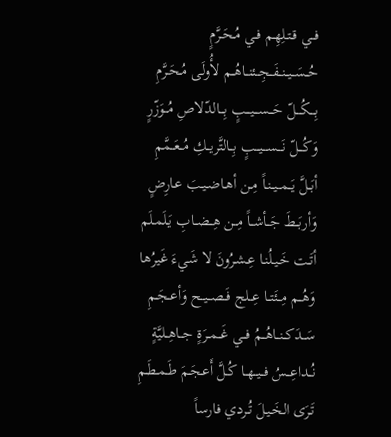فــي قـتـلِهِـم فـي مُـحَـرَّمٍ
حُــسَــيــنــفَــجِــئنــاهُــم لأُولَى مُـحَـرَّمِ
بِـــكُـــلّ حَـــســـيـــبٍ بِـــالدّلاصِ مُــوَزّرٍ
وَكُـــلّ نَـــســـيـــبٍ بِــالتَّريــكِ مُــعَــمَّمِ
أبَــلَّ يَــمــيــنـاً مِـن أهـاضـيـبَ عـارِضٍ
وَأربَــطَ جَــأشــاً مِــن هِــضــابِ يَـلَمـلَم
أتَـت خَـيـلُنـا عِـشـرُونَ لا شَيءَ غَيرُها
وَهُــم مِــئَتــا عِــلج فَــصــيــح وَأعـجَـمِ
سَــدَكــنــاهُــمُ فــي غَــمــرَةٍ جــاهِــليَّةٍ
نُــداعِــسُ فــيــهــا كُـلَّ أَعـجَـمَ طَـمـطَـمِ
تَـرَى الخَـيـلَ تُـردي فارساً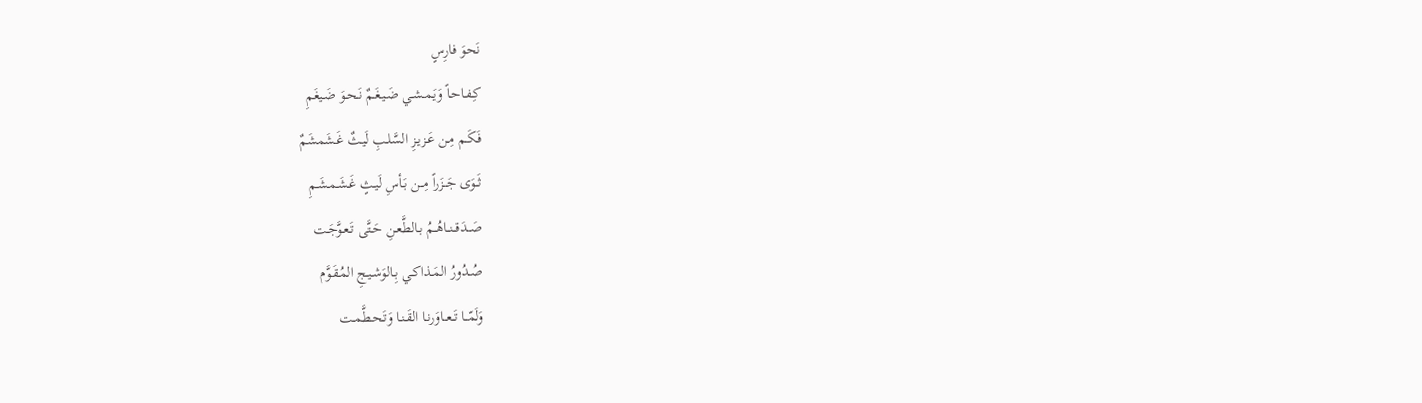نَحوَ فارِسٍ
كِـفـاحـاً وَيَـمـشـي ضَـيـغَـمٌ نَـحـوَ ضَـيغَمِ
فَـكَـم مِـن عَـزيـزِ السَّلـبِ لَيـثٌ غَـشَمشَمٌ
ثَــوَى جَــزَراً مِــن بَـأسِ لَيـثٍ غَـشَـمـشَـمِ
صَــدَقــنــاهُــمُ بـالطَّعـنِ حَـتَّى تَـعـوَّجَـت
صُـدُورُ المَـذاكـي بِـالوَشـيـجِ المُـقَـوَّم
وَلَمّــا تَــعــاوَرنـا القَـنـا وَتَـحـطَّمـت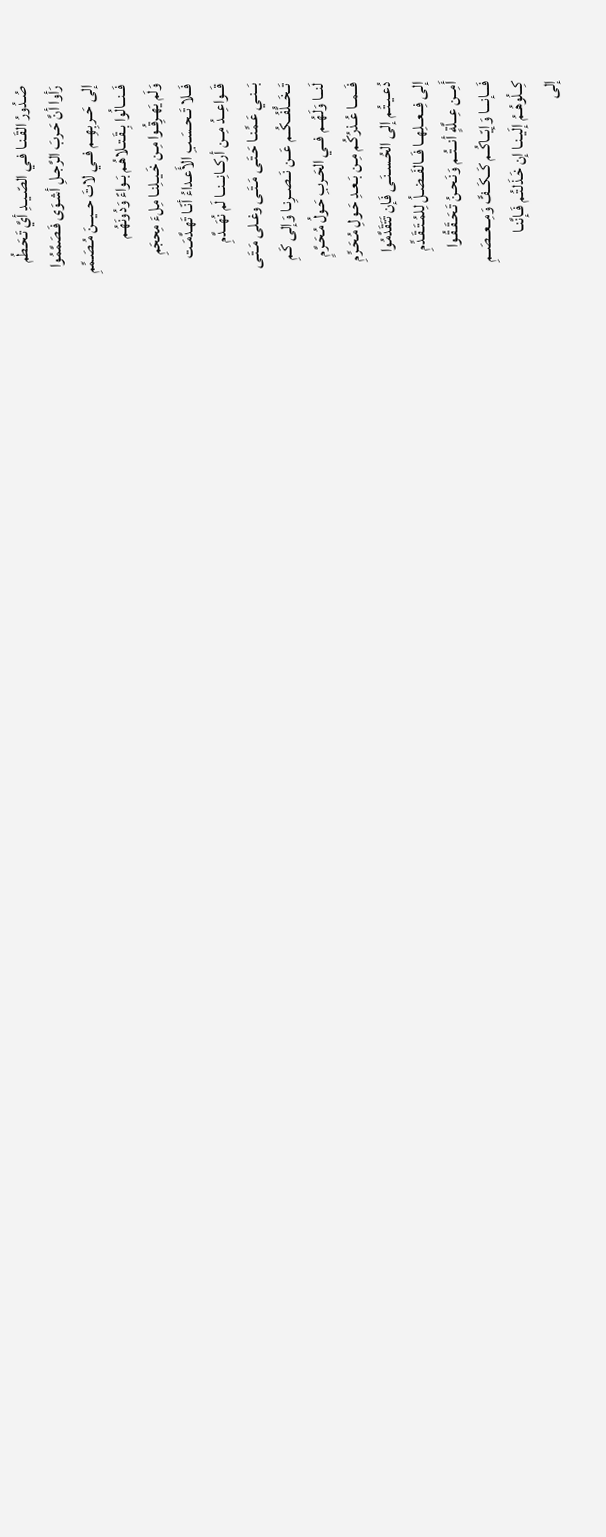صُـدُورُ القَـنـا فـي الصّـيـدِ أيَّ تَـحَـطُم
رَأوا أنَّ حَـربَ الرَّجـلِ أشـوَى فَـصَمَّمُوا
إلى حَــربِهِــم فــي لاتَ حــيــنَ مُـصَـمِّمِ
فَــنــالُوا بِـقَـتـلاهُـم بَـواءً وَدُونَهُـم
وَلَم يَهـرِقُـوا مِـن خَـيـلِنـا مِلءَ مِحجَمِ
فَــلا تَــحـسَـبِ الأَعـداءُ أنّـا تَهـدَّمَـت
قَــواعِــدُ مِــن أركــانِــنــا لَم نُهَــدَّمِ
بَــنـي عَـمِّنـا حَـتَـى مَـتَـى وغـلى مَـتَـى
تَــخَــلُّفُــكُــم عَــن نَــصــرِنـا وَإلى كَـمِ
لَنــا وَلَهُــم فــي الحَـربِ حَـولُ مُـحَـرَّمٍ
فَــمــا عُـذرُكُـم مِـن بَـعـدِ حَـولِ مُـحَـرِّمِ
دُعـيـتُـم إلى الحُـسـنَـى فَإن تَتَقَدَّمُوا
إلى فِــعــلِهــا فَــالفَــضـلُ لِلمُـتَـقَـدِّمِ
أَمِــن عِــلَّةٍ أنــتُــم وَنَـحـنُ تَـحَـقَـقُـوا
فَـــإنـــا وَإيّــاكُــم كَــكَــفٍّ وَمِــعــصَــمِ
كِــلُوهُــمُ إلَيـنـا إن خَـذَلتُـم فَـإنَّنـا
إلى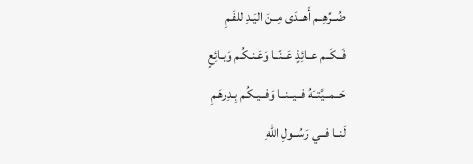ضُــرِّهِــم أَهــدَى مِــنَ اليَـدِ للفَـمِ
فَــكَــم عــائِذٍ عَــنّــا وَعَـنـكُـم وَبـائِعٍ
حَــمــيَّتــَهُ فــيــنــا وَفــيـكُـم بِـدِرهَـمِ
لَنــا فــي رَسُــولِ اللهِ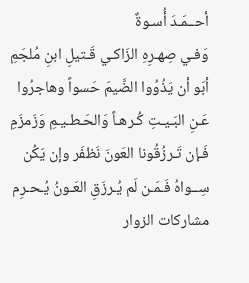أحــمَـدَ أُسـوةٌ
وَفـي صِهـرِهِ الزَاكـي قَـتيلِ ابنِ مُلجَمِ
أبَو أن يَذُوُوا الضَّيمَ حَسواً وهاجرُوا
عَـنِ البَـيـتِ كُـرهـاً وَالحَـطـيـمِ وَزَمزَمِ
فَـإن تَـرزُقُونا العَونَ نَظفَر وإن يَكُن
سِــواهُ فَـمَـن لَم يُـرزَقِ العَـونُ يُـحـرِم
مشاركات الزوار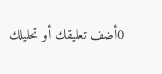0أضف تعليقك أو تحليلك